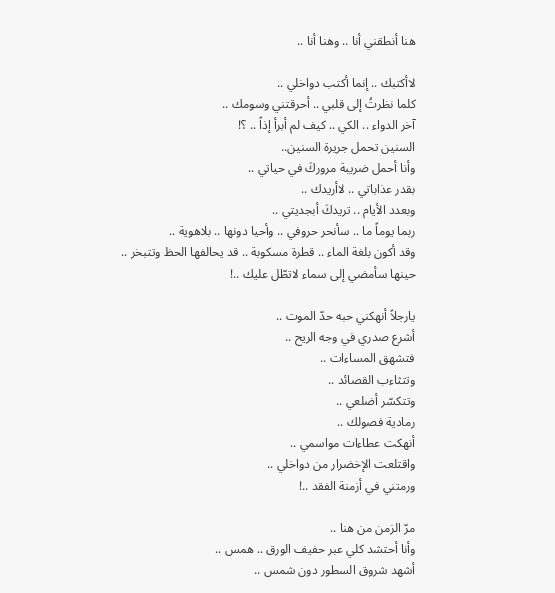هنا أنطقني أنا .. وهنا أنا ..

لاأكتبك .. إنما أكتب دواخلي ..
كلما نظرتُ إلى قلبي .. أحرقتني وسومك ..
آخر الدواء .. الكي .. كيف لم أبرأ إذاً .. ؟!
السنين تحمل جريرة السنين..
وأنا أحمل ضريبة مروركَ في حياتي ..
بقدر عذاباتي .. لاأريدك ..
وبعدد الأيام .. تريدكَ أبجديتي ..
ربما يوماً ما .. سأنحر حروفي .. وأحيا دونها .. بلاهوية ..
وقد أكون بلغة الماء .. قطرة مسكوبة .. قد يحالفها الحظ وتتبخر ..
حينها سأمضي إلى سماء لاتطّل عليك ..!

يارجلاً أنهكني حبه حدّ الموت ..
أشرع صدري في وجه الريح ..
فتشهق المساءات ..
وتتثاءب القصائد ..
وتتكسّر أضلعي ..
رمادية فصولك ..
أنهكت عطاءات مواسمي ..
واقتلعت الإخضرار من دواخلي ..
ورمتني في أزمنة الفقد ..!

مرّ الزمن من هنا ..
وأنا أحتشد كلي عبر حفيف الورق .. همس ..
أشهد شروق السطور دون شمس ..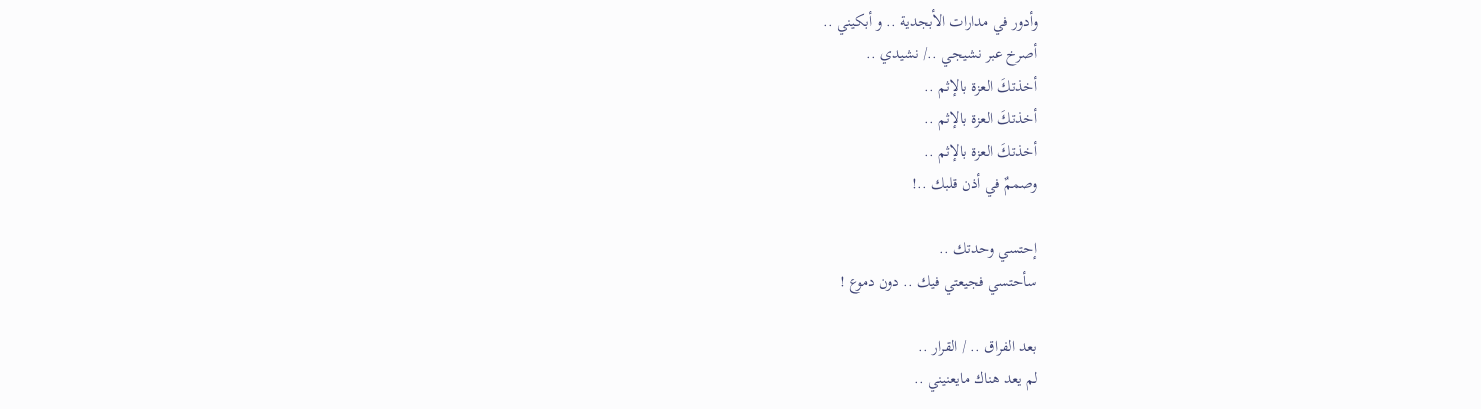وأدور في مدارات الأبجدية .. و أبكيني ..
أصرخ عبر نشيجي ../ نشيدي ..
أخذتكَ العزة بالإثم ..
أخذتكَ العزة بالإثم ..
أخذتكَ العزة بالإثم ..
وصممٌ في أذن قلبك ..!

إحتسي وحدتك ..
سأحتسي فجيعتي فيك .. دون دموع !

بعد الفراق .. / القرار ..
لم يعد هناك مايعنيني ..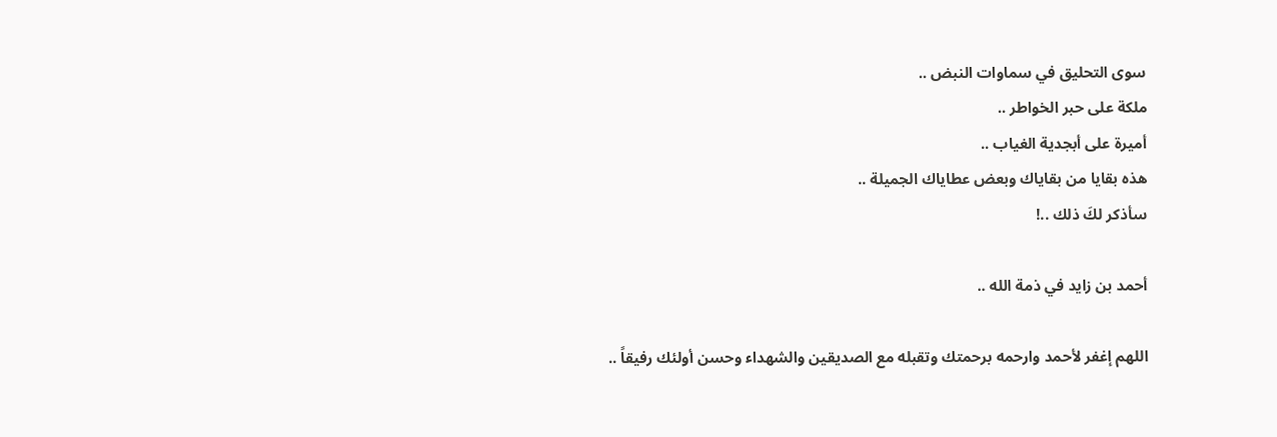سوى التحليق في سماوات النبض ..
ملكة على حبر الخواطر ..
أميرة على أبجدية الغياب ..
هذه بقايا من بقاياك وبعض عطاياك الجميلة ..
سأذكر لكَ ذلك ..!

أحمد بن زايد في ذمة الله ..

اللهم إغفر لأحمد وارحمه برحمتك وتقبله مع الصديقين والشهداء وحسن أولئك رفيقاً ..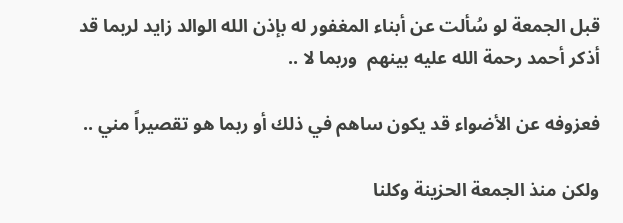قبل الجمعة لو سُألت عن أبناء المغفور له بإذن الله الوالد زايد لربما قد أذكر أحمد رحمة الله عليه بينهم  وربما لا ..

فعزوفه عن الأضواء قد يكون ساهم في ذلك أو ربما هو تقصيراً مني ..

ولكن منذ الجمعة الحزينة وكلنا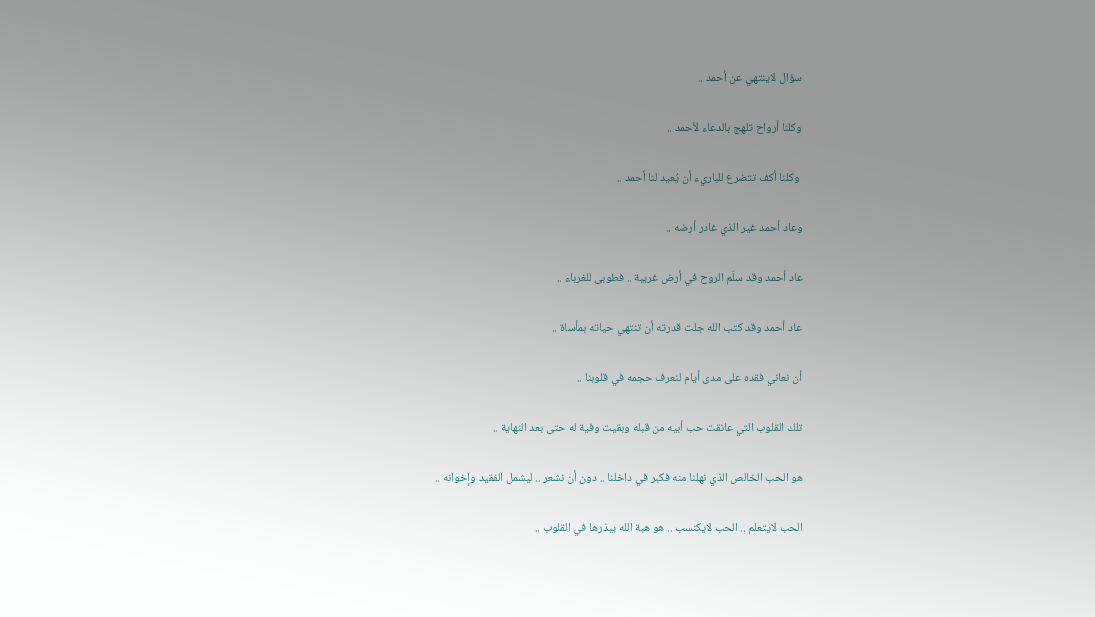سؤال لاينتهي عن أحمد ..

وكلنا أرواح تلهج بالدعاء لأحمد ..

 وكلنا أكف تتضرع للباريء أن يُعيد لنا أحمد ..

وعاد أحمد غير الذي غادر أرضه ..

عاد أحمد وقد سلّم الروح في أرض غريبة .. فطوبى للغرباء ..

عاد أحمد وقد كتب الله جلت قدرته أن تنتهي حياته بمأساة ..

أن نعاني فقده على مدى أيام لنعرف حجمه في قلوبنا ..

تلك القلوب التي عانقت حب أبيه من قبله وبقيت وفية له حتى بعد النهاية ..

هو الحب الخالص الذي نهلنا منه فكبر في داخلنا .. دون أن نشعر .. ليشمل الفقيد وإخوانه ..

الحب لايتعلم .. الحب لايكنسب .. هو هبة الله يبذرها في القلوب ..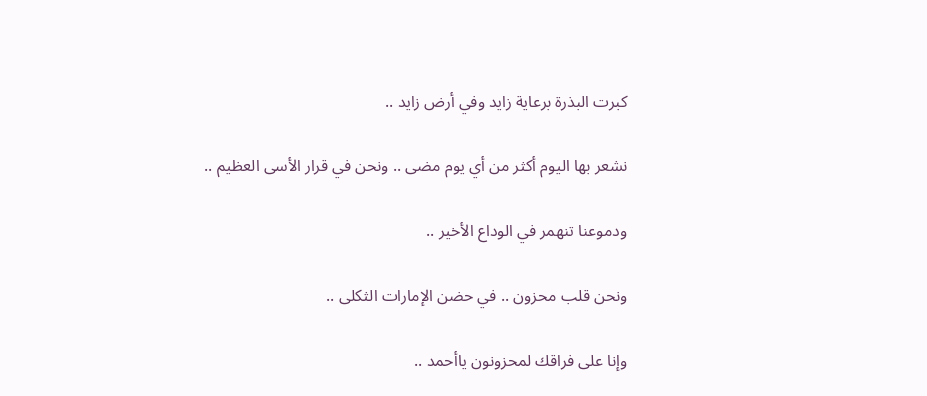كبرت البذرة برعاية زايد وفي أرض زايد ..

نشعر بها اليوم أكثر من أي يوم مضى .. ونحن في قرار الأسى العظيم ..

ودموعنا تنهمر في الوداع الأخير ..

ونحن قلب محزون .. في حضن الإمارات الثكلى ..

وإنا على فراقك لمحزونون ياأحمد ..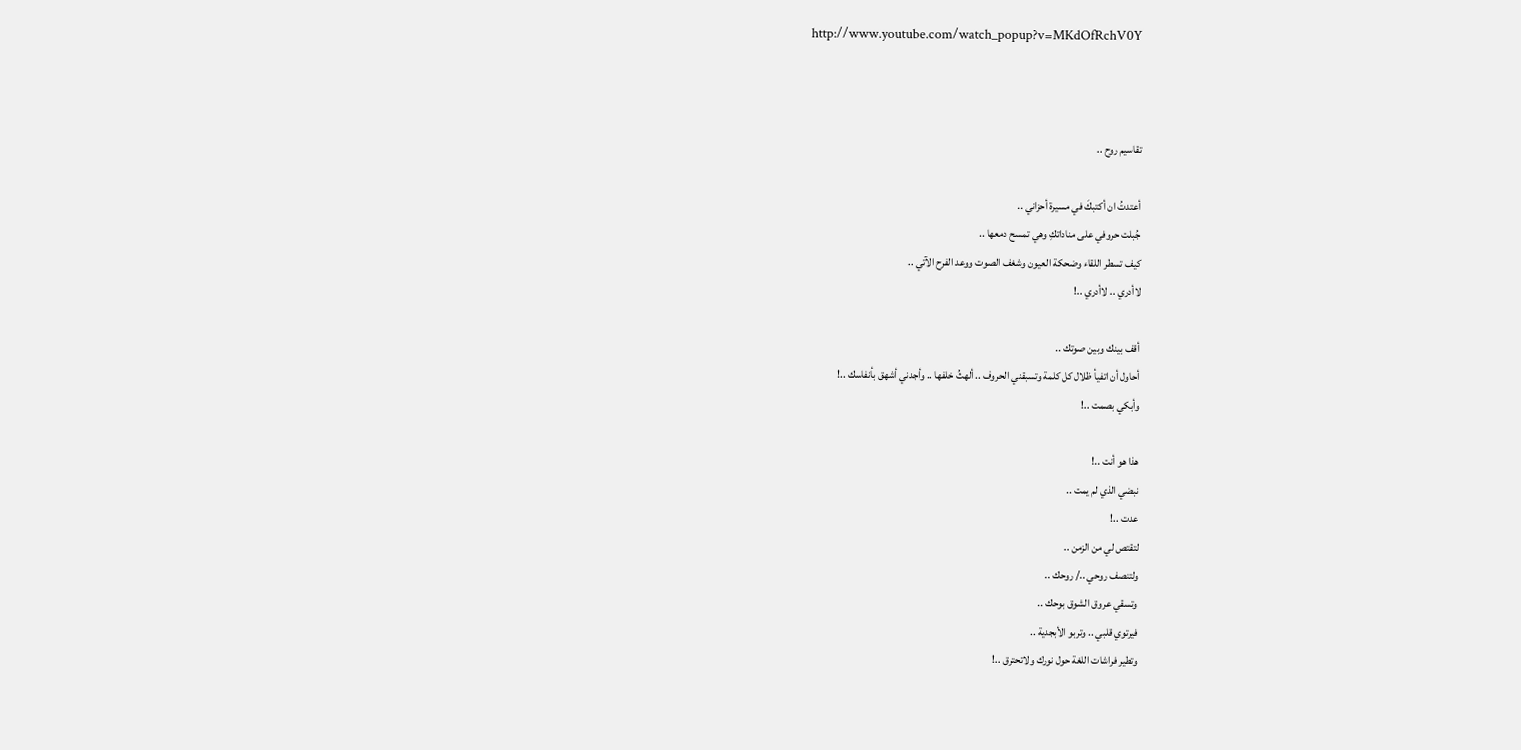http://www.youtube.com/watch_popup?v=MKdOfRchV0Y



تقاسيم روح ..

أعتدتُ ان أكتبكَ في مسيرة أحزاني ..
جُبلت حروفي على مناداتكِ وهي تمسح دمعها ..
كيف تسطر اللقاء وضحكة العيون وشغف الصوت ووعد الفرح الآتي ..
لاأدري .. لاأدري ..!

أقف بينك وبين صوتك ..
أحاول أن اتفيأ ظلال كل كلمة وتسبقني الحروف .. ألهثُ خلفها .. وأجدني أشهق بأنفاسك ..!
وأبكي بصمت ..!

هذا هو أنت ..!
نبضي الذي لم يمت ..
عدت ..!
لتقتص لي من الزمن ..
ولتنصف روحي ../ روحك ..
وتسقي عروق الشوق بوحك ..
فيرتوي قلبي .. وتربو الأبجدية ..
وتطير فراشات اللغة حول نورك ولاتحترق ..!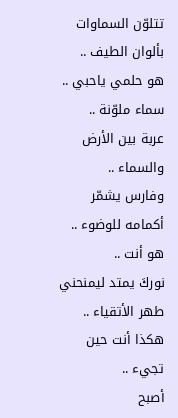تتلوّن السماوات بألوان الطيف ..
هو حلمي ياحبي ..
سماء ملوّنة ..
عربة بين الأرض والسماء ..
وفارس يشمّر أكمامه للوضوء .. هو أنت ..
نوركَ يمتد ليمنحني طهر الأتقياء ..
هكذا أنت حين تجيء ..
أصبح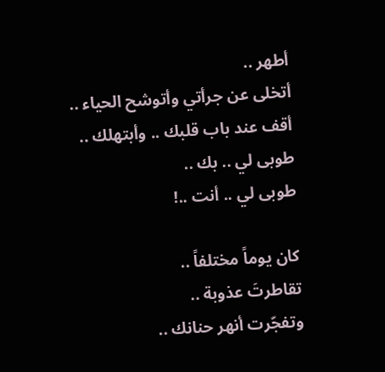أطهر ..
أتخلى عن جرأتي وأتوشح الحياء ..
أقف عند باب قلبك .. وأبتهلك ..
طوبى لي .. بك ..
طوبى لي .. أنت ..!

كان يوماً مختلفاً ..
تقاطرتَ عذوبة ..
وتفجّرت أنهر حنانك ..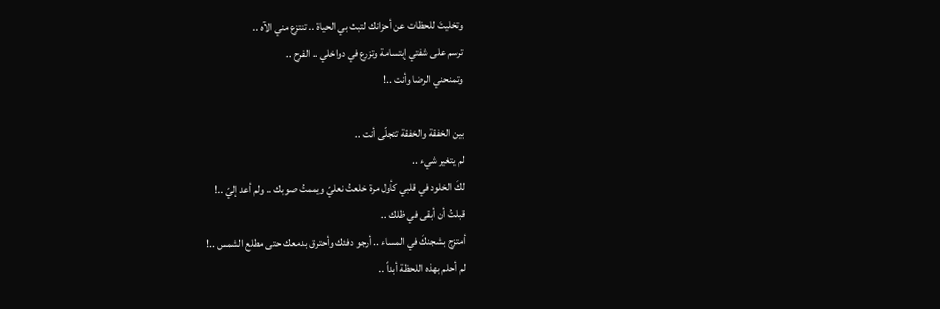وتخليتَ للحظات عن أحزانك لتبث بي الحياة .. تنتزع مني الآه ..
ترسم على شفتي إبتسامة وتزرع في دواخلي .. الفرح ..
وتمنحني الرضا وأنت ..!

بين الخفقة والخفقة تتجلّى أنت ..
لم يتغير شيء ..
لكَ الخلود في قلبي كأول مرة خلعتُ نعليّ ويممتُ صوبك .. ولم أعد إليّ ..!
قبلتُ أن أبقى في ظلك ..
أمتزج بشجنكَ في المساء .. أرجو دفئك وأحترق بدمعك حتى مطلع الشمس ..!
لم أحلم بهذه اللحظة أبداً ..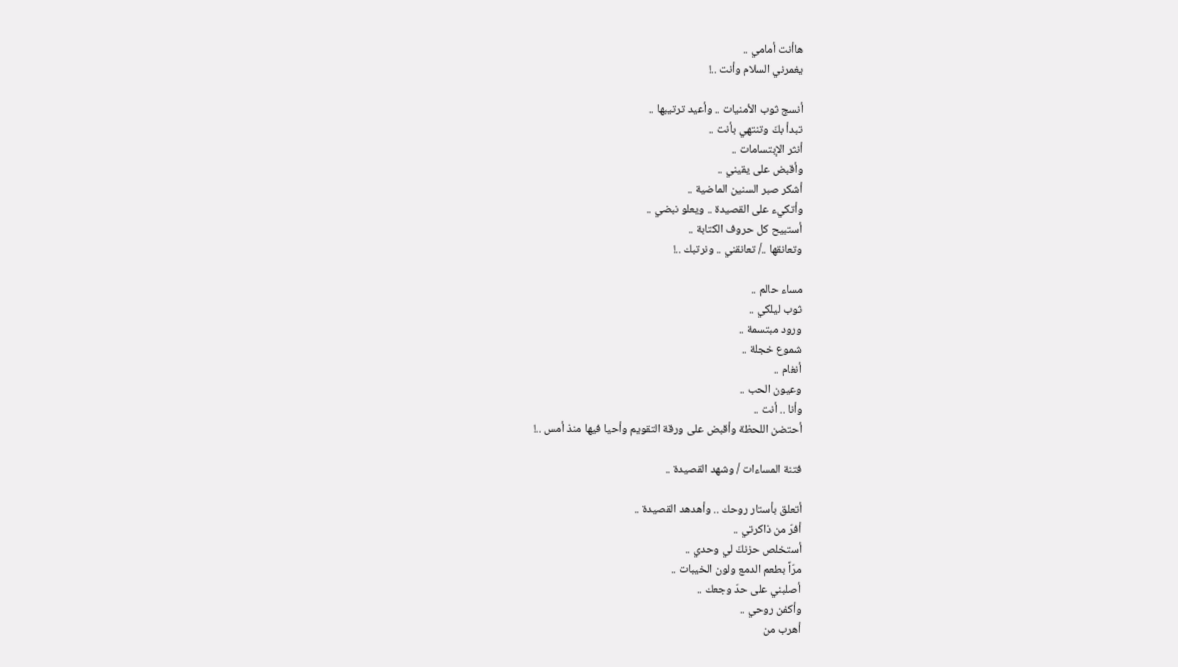هاأنت أمامي ..
يغمرني السلام وأنت ..!

أنسج ثوب الأمنيات .. وأعيد ترتيبها ..
تبدأ بكَ وتنتهي بأنت ..
أنثر الإبتسامات ..
وأقبض على يقيني ..
أشكر صبر السنين الماضية ..
وأتكيء على القصيدة .. ويعلو نبضي ..
أستبيح كل حروف الكتابة ..
وتعانقها ../ تعانقني .. ونرتبك ..!

مساء حالم ..
ثوب ليلكي ..
ورود مبتسمة ..
شموع خجلة ..
أنغام ..
وعيون الحب ..
وأنا .. أنت ..
أحتضن اللحظة وأقبض على ورقة التقويم وأحيا فيها منذ أمس ..!

فتنة المساءات / وشهد القصيدة ..

أتعلق بأستار روحك .. وأهدهد القصيدة ..
أفرّ من ذاكرتي ..
أستخلص حزنكَ لي وحدي ..
مرّاً بطعم الدمع ولون الخيبات ..
أصلبني على حدّ وجعك ..
وأكفن روحي ..
أهرب من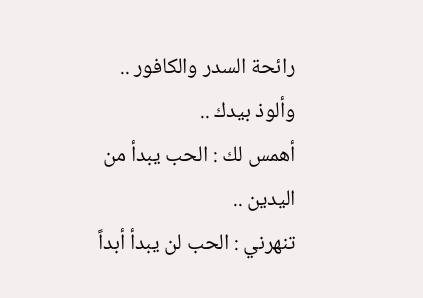رائحة السدر والكافور ..
وألوذ بيدك ..
أهمس لك : الحب يبدأ من اليدين ..
تنهرني : الحب لن يبدأ أبداً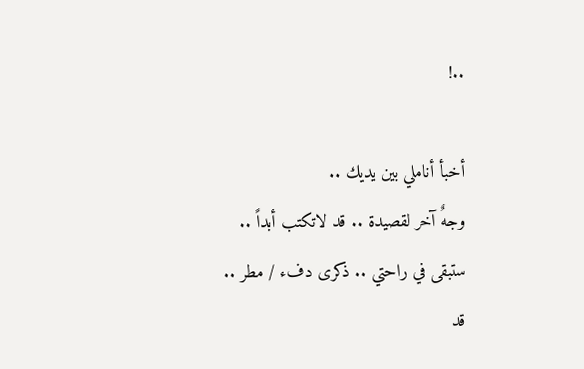..!

أخبأ أناملي بين يديك ..
وجهٌ آخر لقصيدة .. قد لاتكتب أبداً ..
ستبقى في راحتي .. ذكرى دفء / مطر ..
قد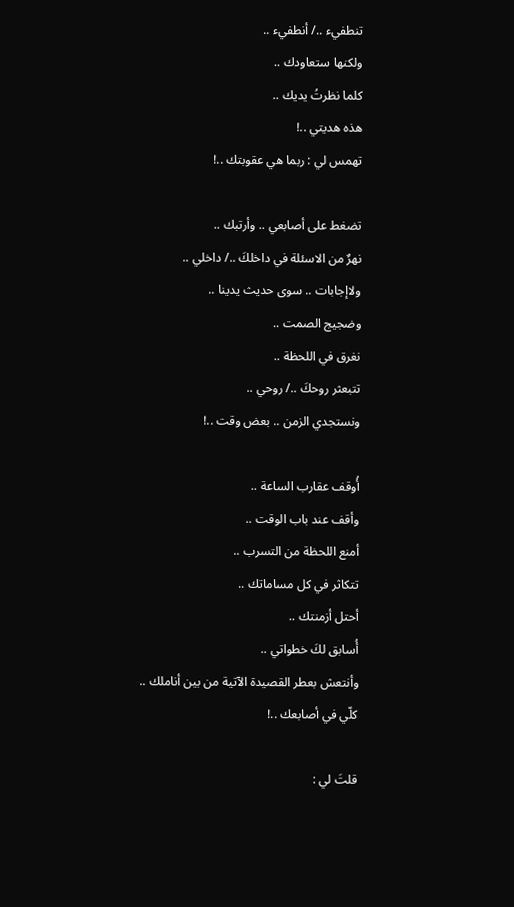تنطفيء ../ أنطفيء ..
ولكنها ستعاودك ..
كلما نظرتُ يديك ..
هذه هديتي ..!
تهمس لي : ربما هي عقوبتك ..!

تضغط على أصابعي .. وأرتبك ..
نهرٌ من الاسئلة في داخلكَ ../ داخلي ..
ولاإجابات .. سوى حديث يدينا ..
وضجيج الصمت ..
نغرق في اللحظة ..
تتبعثر روحكَ ../ روحي ..
ونستجدي الزمن .. بعض وقت ..!

أُوقف عقارب الساعة ..
وأقف عند باب الوقت ..
أمنع اللحظة من التسرب ..
تتكاثر في كل مساماتك ..
أحتل أزمنتك ..
أُسابق لكَ خطواتي ..
وأنتعش بعطر القصيدة الآتية من بين أناملك ..
كلّي في أصابعك ..!

قلتَ لي :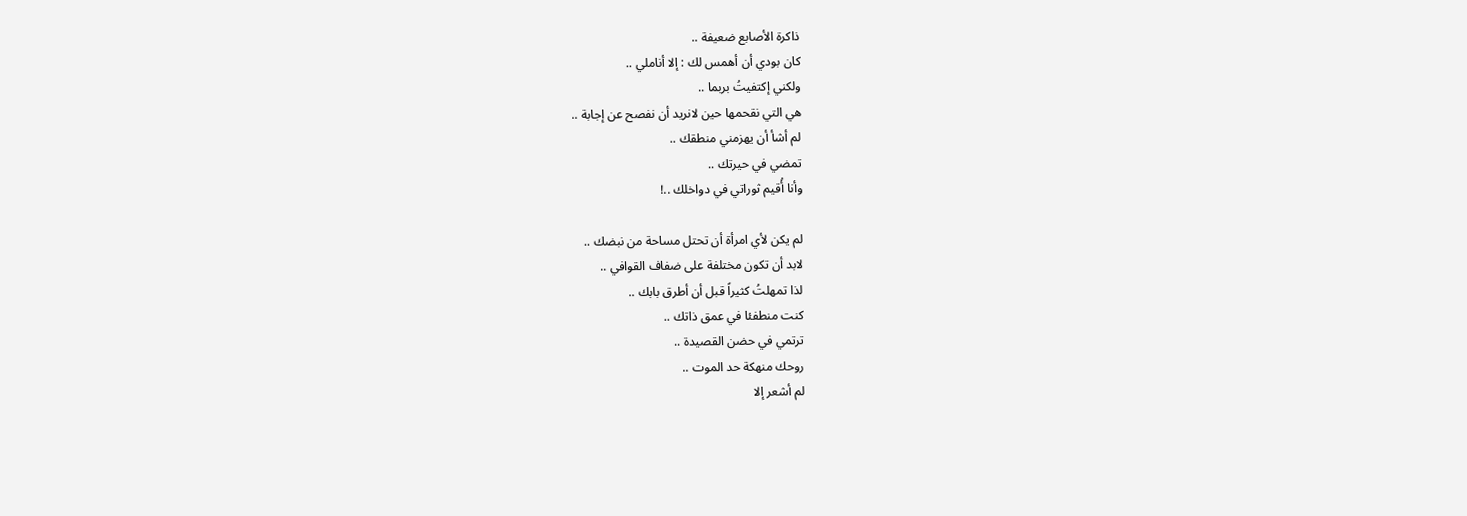ذاكرة الأصابع ضعيفة ..
كان بودي أن أهمس لك : إلا أناملي ..
ولكني إكتفيتُ بربما ..
هي التي نقحمها حين لانريد أن نفصح عن إجابة ..
لم أشأ أن يهزمني منطقك ..
تمضي في حيرتك ..
وأنا أُقيم ثوراتي في دواخلك ..!

لم يكن لأي امرأة أن تحتل مساحة من نبضك ..
لابد أن تكون مختلفة على ضفاف القوافي ..
لذا تمهلتُ كثيراً قبل أن أطرق بابك ..
كنت منطفئا في عمق ذاتك ..
ترتمي في حضن القصيدة ..
روحك منهكة حد الموت ..
لم أشعر إلا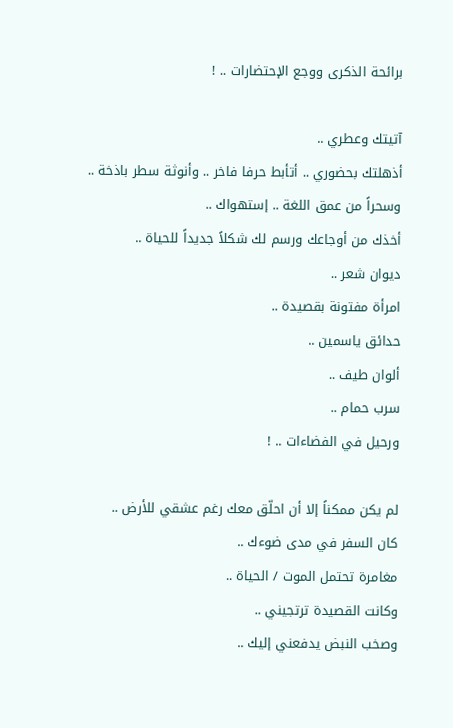برائحة الذكرى ووجع الإحتضارات .. !

آتيتك وعطري ..
أذهلتك بحضوري .. أتأبط حرفا فاخر .. وأنوثة سطر باذخة ..
وسحراً من عمق اللغة .. إستهواك ..
أخذك من أوجاعك ورسم لك شكلاً جديداً للحياة ..
ديوان شعر ..
امرأة مفتونة بقصيدة ..
حدائق ياسمين ..
ألوان طيف ..
سرب حمام ..
ورحيل في الفضاءات .. !

لم يكن ممكناً إلا أن احلّق معك رغم عشقي للأرض ..
كان السفر في مدى ضوءك ..
مغامرة تحتمل الموت / الحياة ..
وكانت القصيدة ترتجيني ..
وصخب النبض يدفعني إليك ..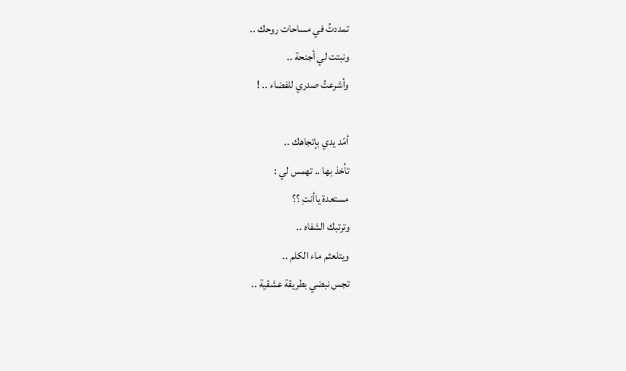تمددتُ في مساحات روحك ..
ونبتت لي أجنحة ..
وأشرعتُ صدري للفضاء .. !

أمّد يدي بإتجاهك ..
تأخذ بها .. تهمس لي :
مستعدة ياأنتِ ؟؟
وترتبك الشفاه ..
ويتلعثم ماء الكلم ..
تجس نبضي بطريقة عشقية ..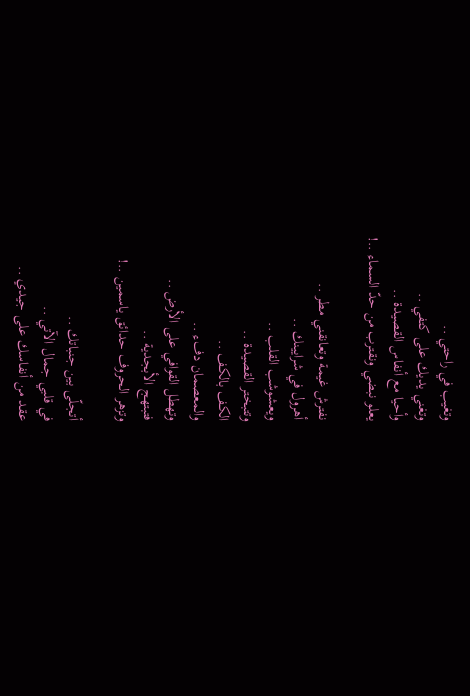وتغيب في راحتي ..
وتغني يديك على كتفي ..
وأحيا مع أنفاس القصيدة ..
يعلو نبضي ونقترب من حدّ السماء ..!

نفترش غيمة وتعانقني مطر ..
أهرول في شرايينك ..
ويعشوشب القلب ..
وتتبختر القصيدة ..
الكف بالكف ..
والمعصمان دفء ..
وتهطل القوافي على الأرض ..
فتبتهج الأبجدية ..
وتزهر الحروف حدائق ياسمين ..!

أتجلّى بين جنباتك ..
في قلبي جمال الآتي ..
عقد من أنفاسك على جيدي ..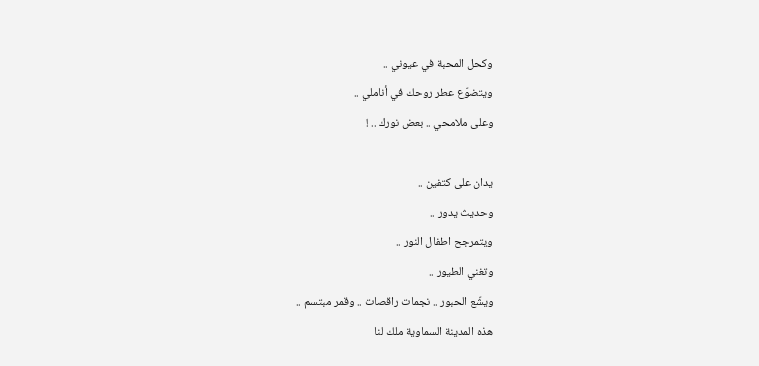وكحل المحبة في عيوني ..
ويتضوّع عطر روحك في أناملي ..
وعلى ملامحي .. بعض نورك .. !

يدان على كتفين ..
وحديث يدور ..
ويتمرجح اطفال النور ..
وتغني الطيور ..
ويشّع الحبور .. نجمات راقصات .. وقمر مبتسم ..
هذه المدينة السماوية ملك لنا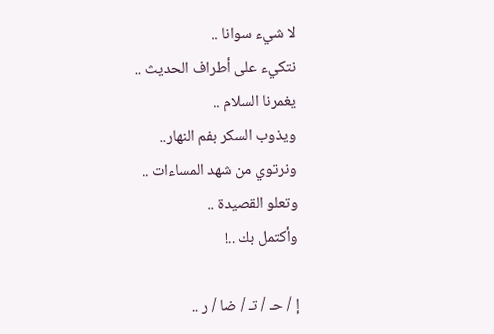لا شيء سوانا ..
نتكيء على أطراف الحديث ..
يغمرنا السلام ..
ويذوب السكر بفم النهار..
ونرتوي من شهد المساءات ..
وتعلو القصيدة ..
وأكتمل بك ..!

إ / حـ / تـ / ضا / ر ..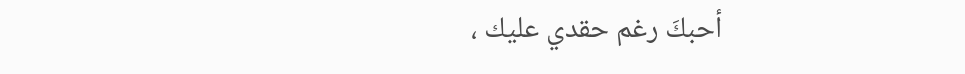أحبكَ رغم حقدي عليك ،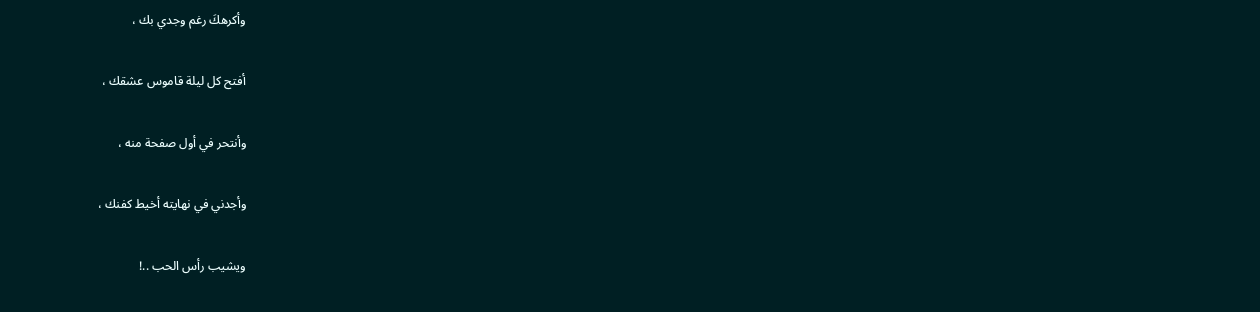وأكرهكَ رغم وجدي بك ،

أفتح كل ليلة قاموس عشقك ،

وأنتحر في أول صفحة منه ،

وأجدني في نهايته أخيط كفنك ،

ويشيب رأس الحب ..!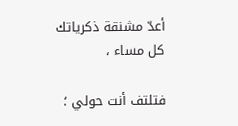أعدّ مشنقة ذكرياتك كل مساء ،

فتلتف أنت حولي ؛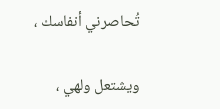تُحاصرني أنفاسك ،

ويشتعل ولهي ،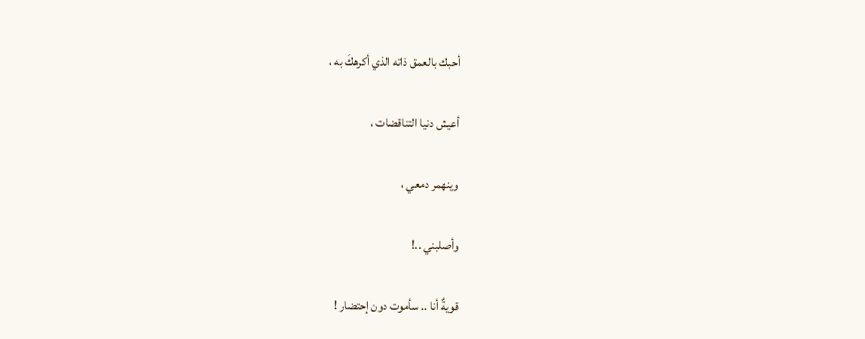أحبك بالعمق ذاته الذي أكرهكَ به ،

أعيش دنيا التناقضات ،

وينهمر دمعي ،

وأصلبني ..!

قويةٌ أنا .. سأموت دون إحتضار !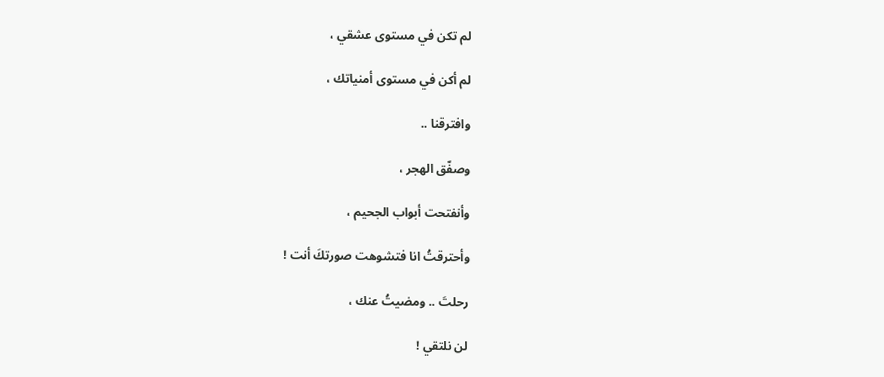لم تكن في مستوى عشقي ،

لم أكن في مستوى أمنياتك ،

وافترقنا ..

وصفّق الهجر ،

وأنفتحت أبواب الجحيم ،

وأحترقتُ انا فتشوهت صورتكَ أنت !

رحلتَ .. ومضيتُ عنك ،

لن نلتقي !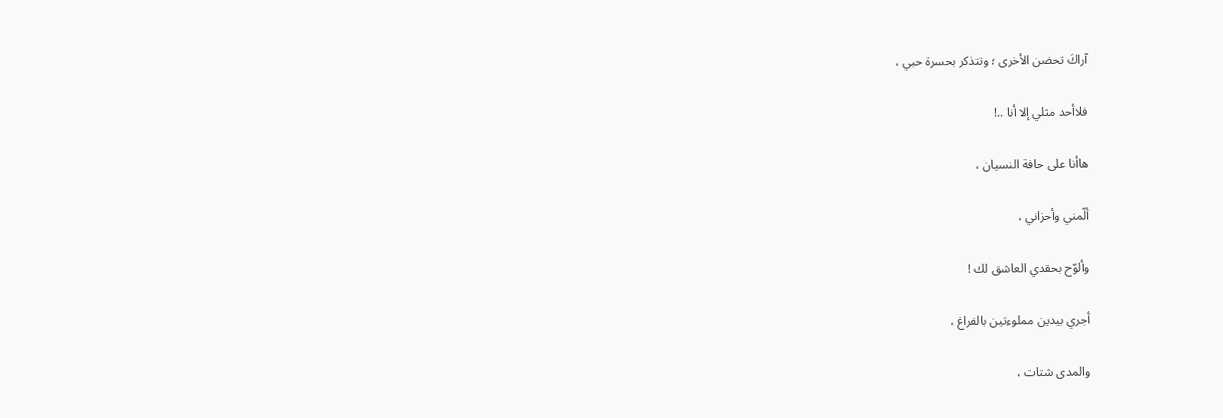آراكَ تحضن الأخرى ؛ وتتذكر بحسرة حبي ،

فلاأحد مثلي إلا أنا ..!

هاأنا على حافة النسيان ،

ألّمني وأحزاني ،

وألوّح بحقدي العاشق لك !

أجري بيدين مملوءتين بالفراغ ،

والمدى شتات ،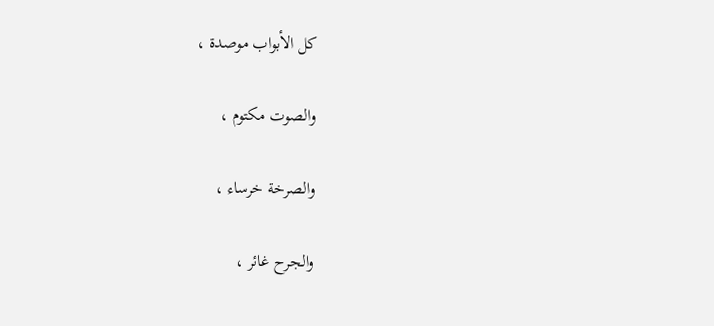كل الأبواب موصدة ،

والصوت مكتوم ،

والصرخة خرساء ،

والجرح غائر ،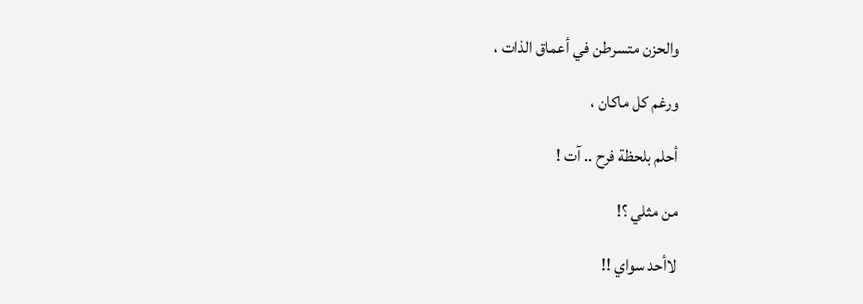والحزن متسرطن في أعماق الذات ،

ورغم كل ماكان ،

أحلم بلحظة فرح .. آت !

من مثلي ؟!

لاأحد سواي !!